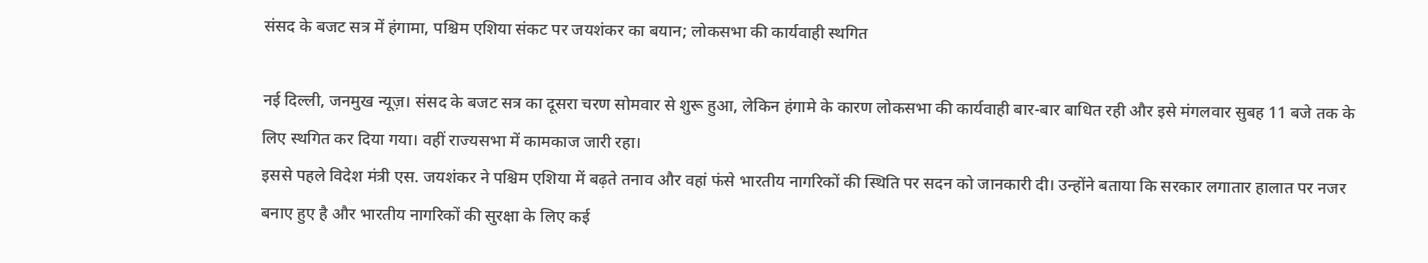संसद के बजट सत्र में हंगामा, पश्चिम एशिया संकट पर जयशंकर का बयान; लोकसभा की कार्यवाही स्थगित

नई दिल्ली, जनमुख न्यूज़। संसद के बजट सत्र का दूसरा चरण सोमवार से शुरू हुआ, लेकिन हंगामे के कारण लोकसभा की कार्यवाही बार-बार बाधित रही और इसे मंगलवार सुबह 11 बजे तक के लिए स्थगित कर दिया गया। वहीं राज्यसभा में कामकाज जारी रहा।
इससे पहले विदेश मंत्री एस. जयशंकर ने पश्चिम एशिया में बढ़ते तनाव और वहां फंसे भारतीय नागरिकों की स्थिति पर सदन को जानकारी दी। उन्होंने बताया कि सरकार लगातार हालात पर नजर बनाए हुए है और भारतीय नागरिकों की सुरक्षा के लिए कई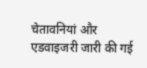चेतावनियां और एडवाइजरी जारी की गई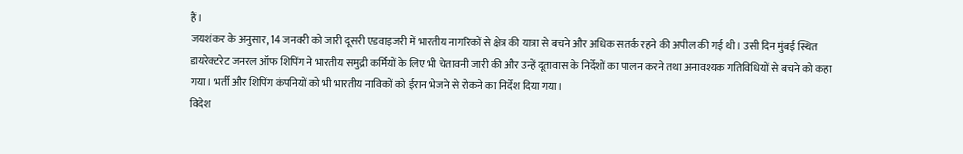हैं।
जयशंकर के अनुसार, 14 जनवरी को जारी दूसरी एडवाइजरी में भारतीय नागरिकों से क्षेत्र की यात्रा से बचने और अधिक सतर्क रहने की अपील की गई थी। उसी दिन मुंबई स्थित डायरेक्टरेट जनरल ऑफ शिपिंग ने भारतीय समुद्री कर्मियों के लिए भी चेतावनी जारी की और उन्हें दूतावास के निर्देशों का पालन करने तथा अनावश्यक गतिविधियों से बचने को कहा गया। भर्ती और शिपिंग कंपनियों को भी भारतीय नाविकों को ईरान भेजने से रोकने का निर्देश दिया गया।
विदेश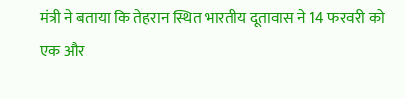मंत्री ने बताया कि तेहरान स्थित भारतीय दूतावास ने 14 फरवरी को एक और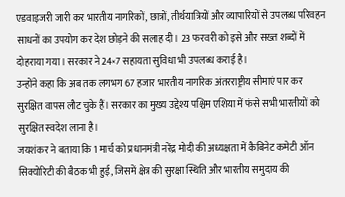एडवाइजरी जारी कर भारतीय नागरिकों, छात्रों, तीर्थयात्रियों और व्यापारियों से उपलब्ध परिवहन साधनों का उपयोग कर देश छोड़ने की सलाह दी। 23 फरवरी को इसे और सख्त शब्दों में दोहराया गया। सरकार ने 24×7 सहायता सुविधा भी उपलब्ध कराई है।
उन्होंने कहा कि अब तक लगभग 67 हजार भारतीय नागरिक अंतरराष्ट्रीय सीमाएं पार कर सुरक्षित वापस लौट चुके हैं। सरकार का मुख्य उद्देश्य पश्चिम एशिया में फंसे सभी भारतीयों को सुरक्षित स्वदेश लाना है।
जयशंकर ने बताया कि 1 मार्च को प्रधानमंत्री नरेंद्र मोदी की अध्यक्षता में कैबिनेट कमेटी ऑन सिक्योरिटी की बैठक भी हुई, जिसमें क्षेत्र की सुरक्षा स्थिति और भारतीय समुदाय की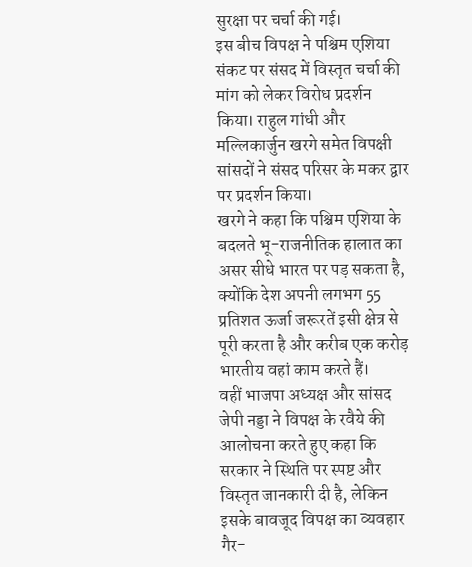सुरक्षा पर चर्चा की गई।
इस बीच विपक्ष ने पश्चिम एशिया संकट पर संसद में विस्तृत चर्चा की मांग को लेकर विरोध प्रदर्शन किया। राहुल गांधी और मल्लिकार्जुन खरगे समेत विपक्षी सांसदों ने संसद परिसर के मकर द्वार पर प्रदर्शन किया।
खरगे ने कहा कि पश्चिम एशिया के बदलते भू-राजनीतिक हालात का असर सीधे भारत पर पड़ सकता है, क्योंकि देश अपनी लगभग 55 प्रतिशत ऊर्जा जरूरतें इसी क्षेत्र से पूरी करता है और करीब एक करोड़ भारतीय वहां काम करते हैं।
वहीं भाजपा अध्यक्ष और सांसद जेपी नड्डा ने विपक्ष के रवैये की आलोचना करते हुए कहा कि सरकार ने स्थिति पर स्पष्ट और विस्तृत जानकारी दी है, लेकिन इसके बावजूद विपक्ष का व्यवहार गैर-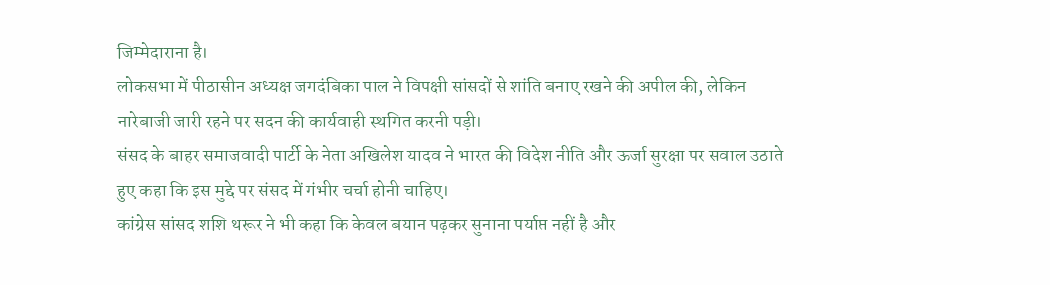जिम्मेदाराना है।
लोकसभा में पीठासीन अध्यक्ष जगदंबिका पाल ने विपक्षी सांसदों से शांति बनाए रखने की अपील की, लेकिन नारेबाजी जारी रहने पर सदन की कार्यवाही स्थगित करनी पड़ी।
संसद के बाहर समाजवादी पार्टी के नेता अखिलेश यादव ने भारत की विदेश नीति और ऊर्जा सुरक्षा पर सवाल उठाते हुए कहा कि इस मुद्दे पर संसद में गंभीर चर्चा होनी चाहिए।
कांग्रेस सांसद शशि थरूर ने भी कहा कि केवल बयान पढ़कर सुनाना पर्याप्त नहीं है और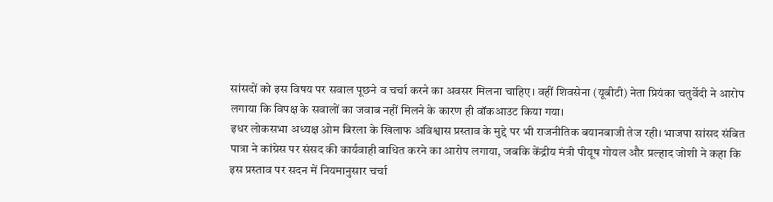सांसदों को इस विषय पर सवाल पूछने व चर्चा करने का अवसर मिलना चाहिए। वहीं शिवसेना (यूबीटी) नेता प्रियंका चतुर्वेदी ने आरोप लगाया कि विपक्ष के सवालों का जवाब नहीं मिलने के कारण ही वॉकआउट किया गया।
इधर लोकसभा अध्यक्ष ओम बिरला के खिलाफ अविश्वास प्रस्ताव के मुद्दे पर भी राजनीतिक बयानबाजी तेज रही। भाजपा सांसद संबित पात्रा ने कांग्रेस पर संसद की कार्यवाही बाधित करने का आरोप लगाया, जबकि केंद्रीय मंत्री पीयूष गोयल और प्रल्हाद जोशी ने कहा कि इस प्रस्ताव पर सदन में नियमानुसार चर्चा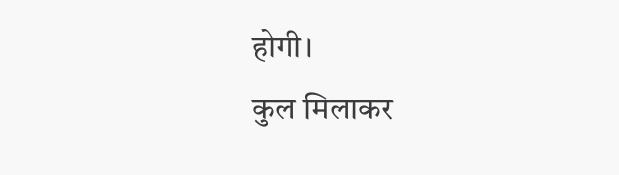होगी।
कुल मिलाकर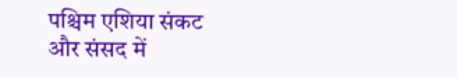पश्चिम एशिया संकट और संसद में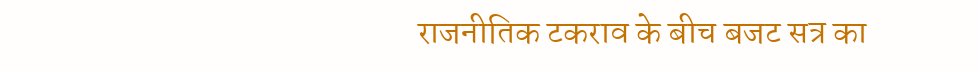राजनीतिक टकराव के बीच बजट सत्र का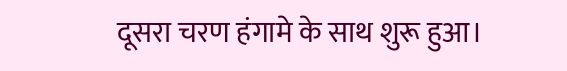दूसरा चरण हंगामे के साथ शुरू हुआ।